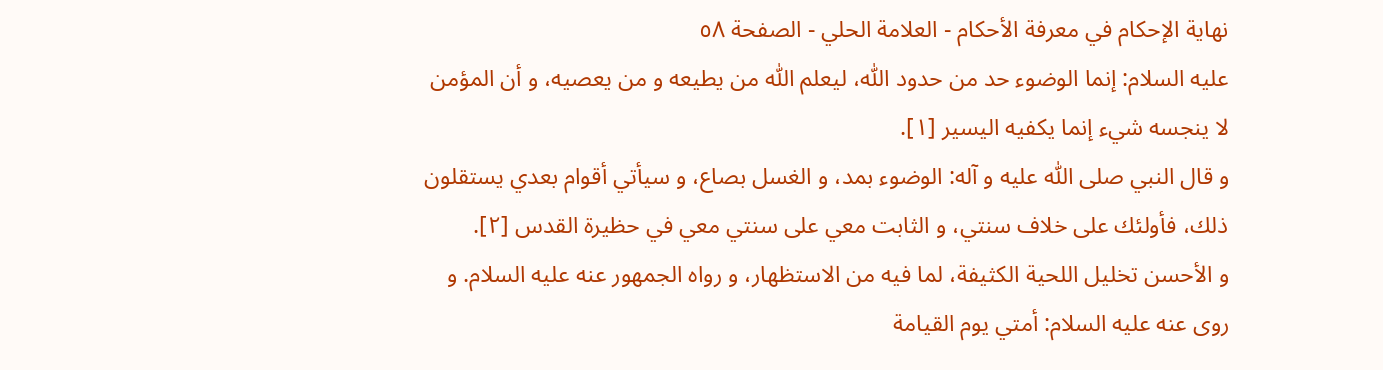نهاية الإحكام في معرفة الأحكام - العلامة الحلي - الصفحة ٥٨
عليه السلام: إنما الوضوء حد من حدود اللّٰه، ليعلم اللّٰه من يطيعه و من يعصيه، و أن المؤمن لا ينجسه شيء إنما يكفيه اليسير [١].
و قال النبي صلى اللّٰه عليه و آله: الوضوء بمد، و الغسل بصاع، و سيأتي أقوام بعدي يستقلون ذلك، فأولئك على خلاف سنتي، و الثابت معي على سنتي معي في حظيرة القدس [٢].
و الأحسن تخليل اللحية الكثيفة، لما فيه من الاستظهار، و رواه الجمهور عنه عليه السلام. و روى عنه عليه السلام: أمتي يوم القيامة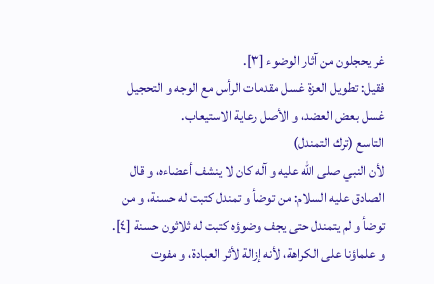غر يحجلون من آثار الوضوء [٣].
فقيل: تطويل العزة غسل مقدمات الرأس مع الوجه و التحجيل غسل بعض العضد، و الأصل رعاية الاستيعاب.
التاسع (ترك التمندل)
لأن النبي صلى اللّٰه عليه و آله كان لا ينشف أعضاءه، و قال الصادق عليه السلام: من توضأ و تمندل كتبت له حسنة، و من توضأ و لم يتمندل حتى يجف وضوؤه كتبت له ثلاثون حسنة [٤].
و علماؤنا على الكراهة، لأنه إزالة لأثر العبادة، و مفوت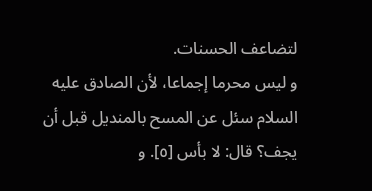لتضاعف الحسنات.
و ليس محرما إجماعا، لأن الصادق عليه السلام سئل عن المسح بالمنديل قبل أن يجف؟ قال: لا بأس [٥]. و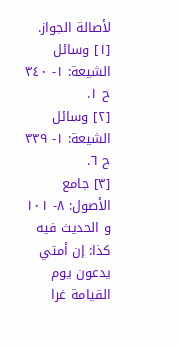لأصالة الجواز.
[١] وسائل الشيعة: ١- ٣٤٠ ح ١.
[٢] وسائل الشيعة: ١- ٣٣٩ ح ٦.
[٣] جامع الأصول: ٨- ١٠١ و الحديث فيه كذا: إن أمتي يدعون يوم القيامة غرا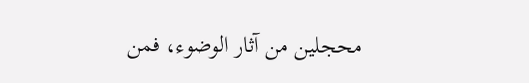محجلين من آثار الوضوء، فمن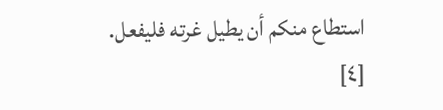استطاع منكم أن يطيل غرته فليفعل.
[٤]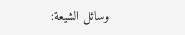وسائل الشيعة: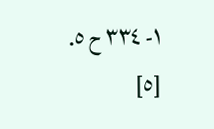١- ٣٣٤ ح ٥.
[٥]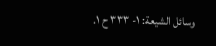وسائل الشيعة: ١- ٣٣٣ ح ١.